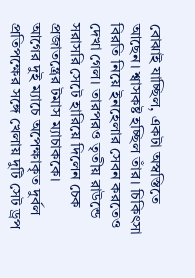বোঝাই যাচ্ছিল, একটা অস্বস্তিতে আছেন। শ্বাসকষ্ট হচ্ছিল তাঁর। চিকিৎসা বিরতি নিয়ে ইনহেলার সেবন করতেও দেখা গেল। তারপরও তৃতীয় রাউন্ডে সরাসরি সেটে হারিয়ে দিলেন চেক প্রজাতন্ত্রের টমাস ম্যাচাককে।
আগের দুই ম্যাচে অপেক্ষাকৃত দুর্বল প্রতিপক্ষের সঙ্গে খেলায় দুটি সেট ড্রপ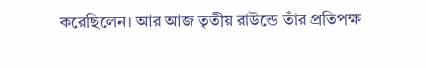করেছিলেন। আর আজ তৃতীয় রাউন্ডে তাঁর প্রতিপক্ষ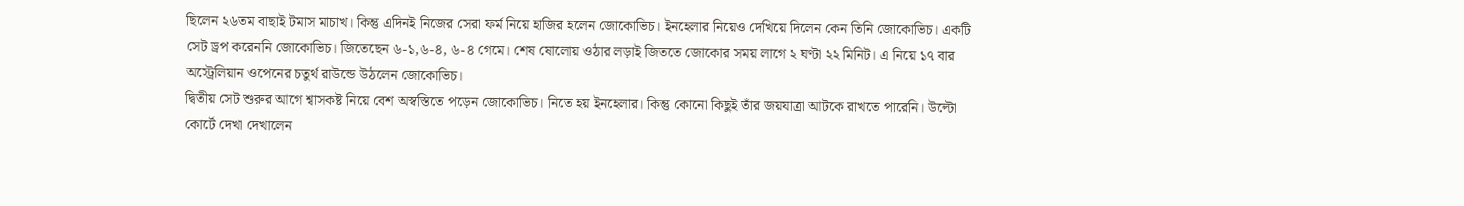ছিলেন ২৬তম বাছাই টমাস মাচাখ। কিন্তু এদিনই নিজের সেরা ফর্ম নিয়ে হাজির হলেন জোকোভিচ। ইনহেলার নিয়েও দেখিয়ে দিলেন কেন তিনি জোকোভিচ। একটি সেট ড্রপ করেননি জোকোভিচ। জিতেছেন ৬-১,৬-৪, ৬-৪ গেমে। শেষ ষোলোয় ওঠার লড়াই জিততে জোকোর সময় লাগে ২ ঘণ্টা ২২ মিনিট। এ নিয়ে ১৭ বার অস্ট্রেলিয়ান ওপেনের চতুর্থ রাউন্ডে উঠলেন জোকোভিচ।
দ্বিতীয় সেট শুরুর আগে শ্বাসকষ্ট নিয়ে বেশ অস্বস্তিতে পড়েন জোকোভিচ। নিতে হয় ইনহেলার। কিন্তু কোনো কিছুই তাঁর জয়যাত্রা আটকে রাখতে পারেনি। উল্টো কোর্টে দেখা দেখালেন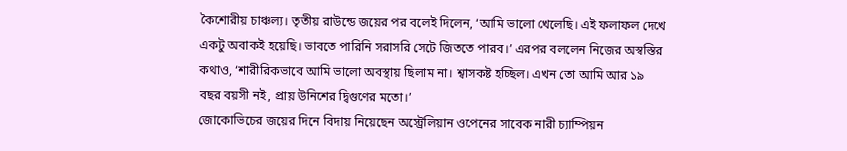কৈশোরীয় চাঞ্চল্য। তৃতীয় রাউন্ডে জয়ের পর বলেই দিলেন, ‘আমি ভালো খেলেছি। এই ফলাফল দেখে একটু অবাকই হয়েছি। ভাবতে পারিনি সরাসরি সেটে জিততে পারব।’ এরপর বললেন নিজের অস্বস্তির কথাও, ‘শারীরিকভাবে আমি ভালো অবস্থায় ছিলাম না। শ্বাসকষ্ট হচ্ছিল। এখন তো আমি আর ১৯ বছর বয়সী নই, প্রায় উনিশের দ্বিগুণের মতো।’
জোকোভিচের জয়ের দিনে বিদায় নিয়েছেন অস্ট্রেলিয়ান ওপেনের সাবেক নারী চ্যাম্পিয়ন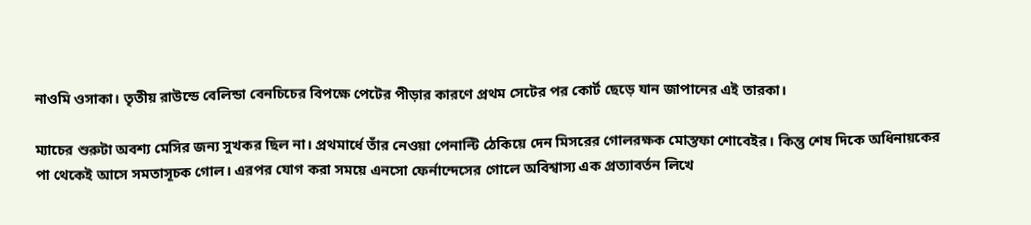নাওমি ওসাকা। তৃতীয় রাউন্ডে বেলিন্ডা বেনচিচের বিপক্ষে পেটের পীড়ার কারণে প্রথম সেটের পর কোর্ট ছেড়ে যান জাপানের এই তারকা।

ম্যাচের শুরুটা অবশ্য মেসির জন্য সুখকর ছিল না। প্রথমার্ধে তাঁর নেওয়া পেনাল্টি ঠেকিয়ে দেন মিসরের গোলরক্ষক মোস্তফা শোবেইর। কিন্তু শেষ দিকে অধিনায়কের পা থেকেই আসে সমতাসূচক গোল। এরপর যোগ করা সময়ে এনসো ফের্নান্দেসের গোলে অবিশ্বাস্য এক প্রত্যাবর্তন লিখে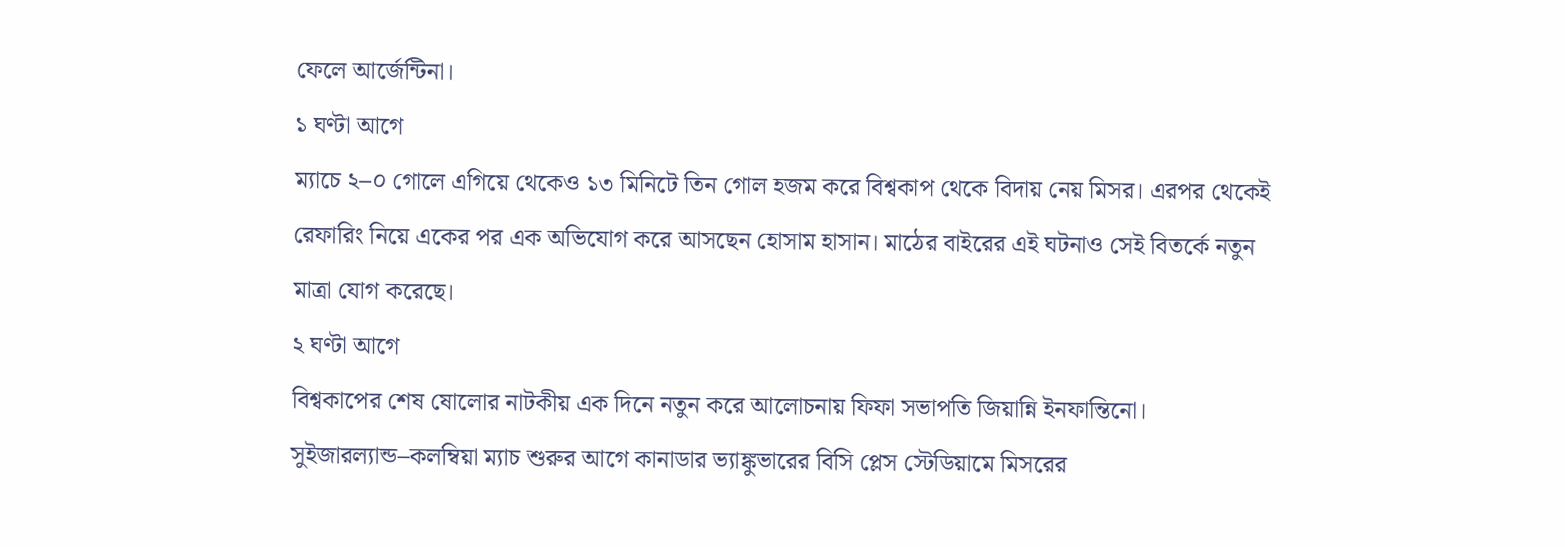ফেলে আর্জেন্টিনা।
১ ঘণ্টা আগে
ম্যাচে ২–০ গোলে এগিয়ে থেকেও ১৩ মিনিটে তিন গোল হজম করে বিশ্বকাপ থেকে বিদায় নেয় মিসর। এরপর থেকেই রেফারিং নিয়ে একের পর এক অভিযোগ করে আসছেন হোসাম হাসান। মাঠের বাইরের এই ঘটনাও সেই বিতর্কে নতুন মাত্রা যোগ করেছে।
২ ঘণ্টা আগে
বিশ্বকাপের শেষ ষোলোর নাটকীয় এক দিনে নতুন করে আলোচনায় ফিফা সভাপতি জিয়ান্নি ইনফান্তিনো। সুইজারল্যান্ড–কলম্বিয়া ম্যাচ শুরুর আগে কানাডার ভ্যাঙ্কুভারের বিসি প্লেস স্টেডিয়ামে মিসরের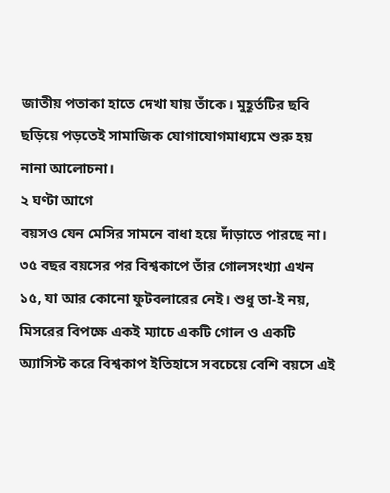জাতীয় পতাকা হাতে দেখা যায় তাঁকে। মুহূর্তটির ছবি ছড়িয়ে পড়তেই সামাজিক যোগাযোগমাধ্যমে শুরু হয় নানা আলোচনা।
২ ঘণ্টা আগে
বয়সও যেন মেসির সামনে বাধা হয়ে দাঁড়াতে পারছে না। ৩৫ বছর বয়সের পর বিশ্বকাপে তাঁর গোলসংখ্যা এখন ১৫, যা আর কোনো ফুটবলারের নেই। শুধু তা-ই নয়, মিসরের বিপক্ষে একই ম্যাচে একটি গোল ও একটি অ্যাসিস্ট করে বিশ্বকাপ ইতিহাসে সবচেয়ে বেশি বয়সে এই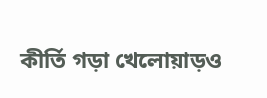কীর্তি গড়া খেলোয়াড়ও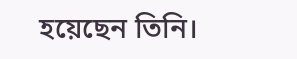হয়েছেন তিনি।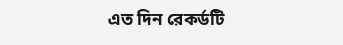এত দিন রেকর্ডটি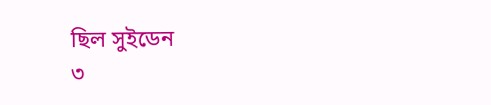ছিল সুইডেন
৩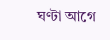ঘণ্টা আগে